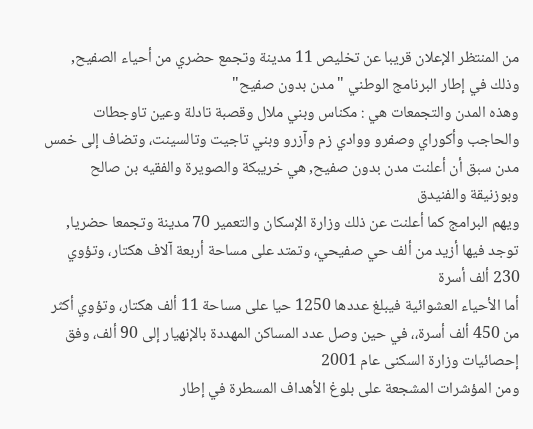من المنتظر الإعلان قريبا عن تخليص 11 مدينة وتجمع حضري من أحياء الصفيح, وذلك في إطار البرنامج الوطني "مدن بدون صفيح"
وهذه المدن والتجمعات هي : مكناس وبني ملال وقصبة تادلة وعين تاوجطات والحاجب وأكوراي وصفرو ووادي زم وآزرو وبني تاجيت وتالسينت، وتضاف إلى خمس مدن سبق أن أعلنت مدن بدون صفيح, هي خريبكة والصويرة والفقيه بن صالح وبوزنيقة والفنيدق
ويهم البرامج كما أعلنت عن ذلك وزارة الإسكان والتعمير 70 مدينة وتجمعا حضريا, توجد فيها أزيد من ألف حي صفيحي، وتمتد على مساحة أربعة آلاف هكتار، وتؤوي 230 ألف أسرة
أما الأحياء العشوائية فيبلغ عددها 1250 حيا على مساحة 11 ألف هكتار، وتؤوي أكثر من 450 ألف أسرة،، في حين وصل عدد المساكن المهددة بالإنهيار إلى 90 ألف، وفق إحصائيات وزارة السكنى عام 2001
ومن المؤشرات المشجعة على بلوغ الأهداف المسطرة في إطار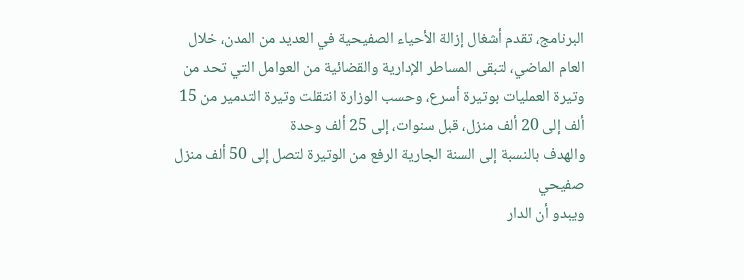البرنامج، تقدم أشغال إزالة الأحياء الصفيحية في العديد من المدن، خلال العام الماضي، لتبقى المساطر الإدارية والقضائية من العوامل التي تحد من وتيرة العمليات بوتيرة أسرع، وحسب الوزارة انتقلت وتيرة التدمير من 15 ألف إلى 20 ألف منزل، قبل سنوات، إلى 25 ألف وحدة
والهدف بالنسبة إلى السنة الجارية الرفع من الوتيرة لتصل إلى 50 ألف منزل صفيحي
ويبدو أن الدار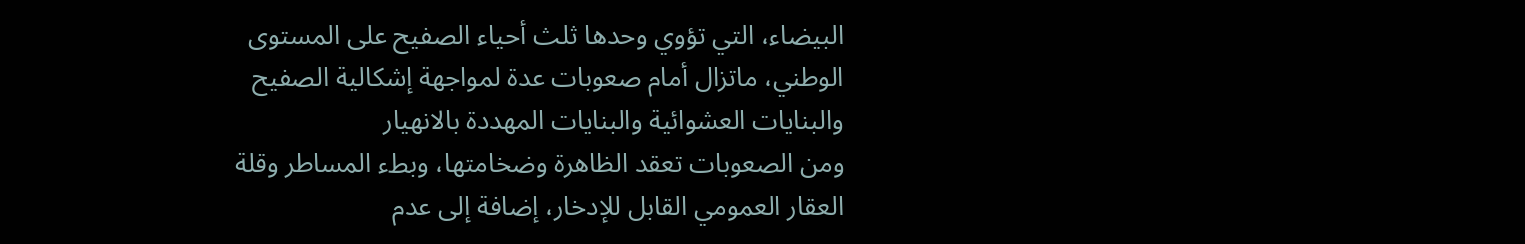البيضاء، التي تؤوي وحدها ثلث أحياء الصفيح على المستوى الوطني، ماتزال أمام صعوبات عدة لمواجهة إشكالية الصفيح والبنايات العشوائية والبنايات المهددة بالانهيار
ومن الصعوبات تعقد الظاهرة وضخامتها، وبطء المساطر وقلة العقار العمومي القابل للإدخار، إضافة إلى عدم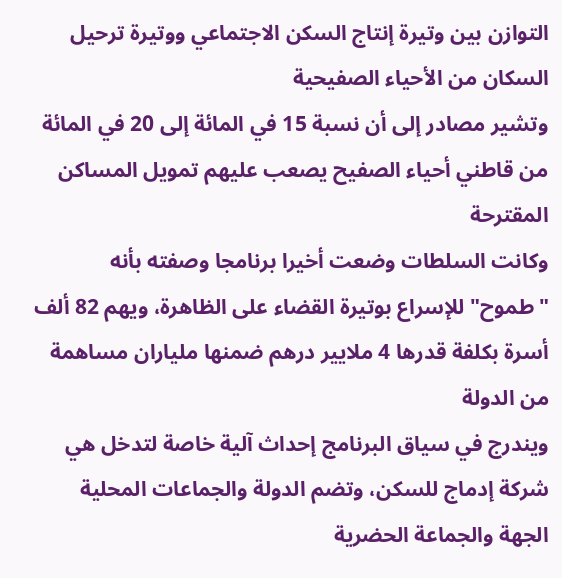التوازن بين وتيرة إنتاج السكن الاجتماعي ووتيرة ترحيل السكان من الأحياء الصفيحية
وتشير مصادر إلى أن نسبة 15 في المائة إلى 20 في المائة من قاطني أحياء الصفيح يصعب عليهم تمويل المساكن المقترحة
وكانت السلطات وضعت أخيرا برنامجا وصفته بأنه "طموح" للإسراع بوتيرة القضاء على الظاهرة، ويهم 82 ألف أسرة بكلفة قدرها 4 ملايير درهم ضمنها ملياران مساهمة من الدولة
ويندرج في سياق البرنامج إحداث آلية خاصة لتدخل هي شركة إدماج للسكن، وتضم الدولة والجماعات المحلية الجهة والجماعة الحضرية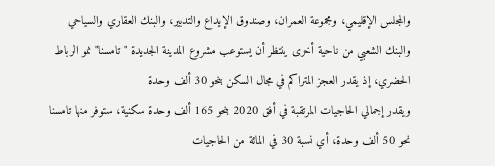والمجلس الإقليمي، ومجموعة العمران، وصندوق الإيداع والتدبير، والبنك العقاري والسياحي والبنك الشعبي من ناحية أخرى ينتظر أن يستوعب مشروع المدينة الجديدة "تامسنا" نمو الرباط الحضري، إذ يقدر العجز المتراكم في مجال السكن بنحو 30 ألف وحدة
ويقدر إجمالي الحاجيات المرتقبة في أفق 2020 بنحو 165 ألف وحدة سكنية، ستوفر منها تامسنا نحو 50 ألف وحدة، أي نسبة 30 في المائة من الحاجيات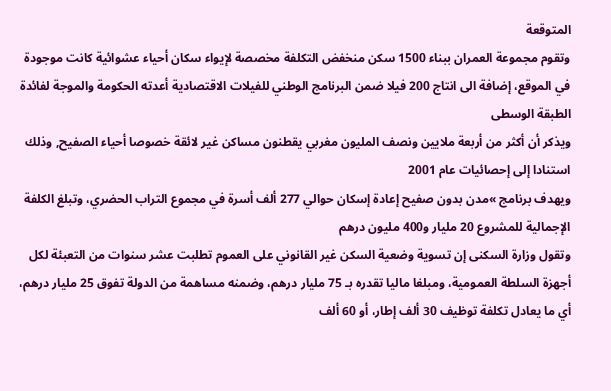المتوقعة
وتقوم مجموعة العمران ببناء 1500 سكن منخفض التكلفة مخصصة لإيواء سكان أحياء عشوائية كانت موجودة في الموقع، إضافة الى انتاج 200 فيلا ضمن البرنامج الوطني للفيلات الاقتصادية أعدته الحكومة والموجة لفائدة الطبقة الوسطى
ويذكر أن أكثر من أربعة ملايين ونصف المليون مغربي يقطنون مساكن غير لائقة خصوصا أحياء الصفيح, وذلك استنادا إلى إحصائيات عام 2001
ويهدف برنامج »مدن بدون صفيح إعادة إسكان حوالي 277 ألف أسرة في مجموع التراب الحضري، وتبلغ الكلفة الإجمالية للمشروع 20 مليار و400 مليون درهم
وتقول وزارة السكنى إن تسوية وضعية السكن غير القانوني على العموم تطلبت عشر سنوات من التعبئة لكل أجهزة السلطة العمومية، ومبلغا ماليا تقدره بـ 75 مليار درهم، وضمنه مساهمة من الدولة تفوق 25 مليار درهم، أي ما يعادل تكلفة توظيف 30 ألف إطار، أو 60 ألف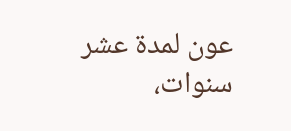عون لمدة عشر سنوات،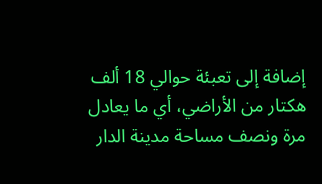إضافة إلى تعبئة حوالي 18 ألف هكتار من الأراضي، أي ما يعادل مرة ونصف مساحة مدينة الدار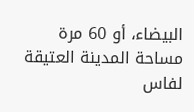البيضاء، أو 60 مرة مساحة المدينة العتيقة لفاس